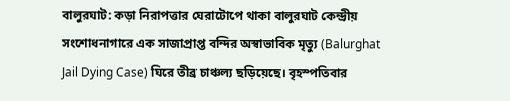বালুরঘাট: কড়া নিরাপত্তার ঘেরাটোপে থাকা বালুরঘাট কেন্দ্রীয় সংশোধনাগারে এক সাজাপ্রাপ্ত বন্দির অস্বাভাবিক মৃত্যু (Balurghat Jail Dying Case) ঘিরে তীব্র চাঞ্চল্য ছড়িয়েছে। বৃহস্পতিবার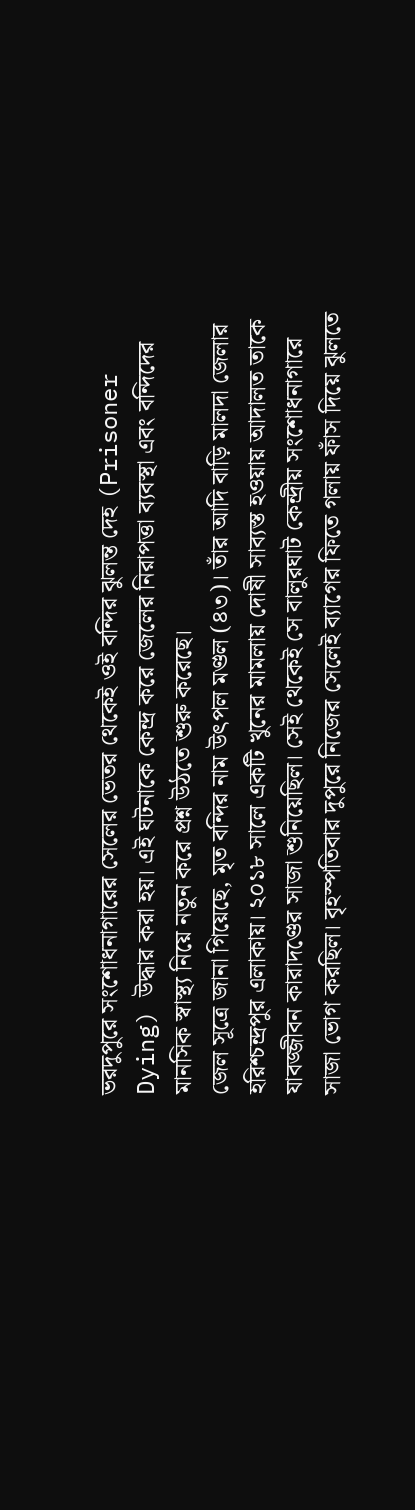ভরদুপুরে সংশোধনাগারের সেলের ভেতর থেকেই ওই বন্দির ঝুলন্ত দেহ (Prisoner Dying) উদ্ধার করা হয়। এই ঘটনাকে কেন্দ্র করে জেলের নিরাপত্তা ব্যবস্থা এবং বন্দিদের মানসিক স্বাস্থ্য নিয়ে নতুন করে প্রশ্ন উঠতে শুরু করেছে।
জেল সূত্রে জানা গিয়েছে, মৃত বন্দির নাম উৎপল মণ্ডল (৪৩)। তাঁর আদি বাড়ি মালদা জেলার হরিশ্চন্দ্রপুর এলাকায়। ২০১৮ সালে একটি খুনের মামলায় দোষী সাব্যস্ত হওয়ায় আদালত তাকে যাবজ্জীবন কারাদণ্ডের সাজা শুনিয়েছিল। সেই থেকেই সে বালুরঘাট কেন্দ্রীয় সংশোধনাগারে সাজা ভোগ করছিল। বৃহস্পতিবার দুপুরে নিজের সেলেই ব্যাগের ফিতে গলায় ফাঁস দিয়ে ঝুলতে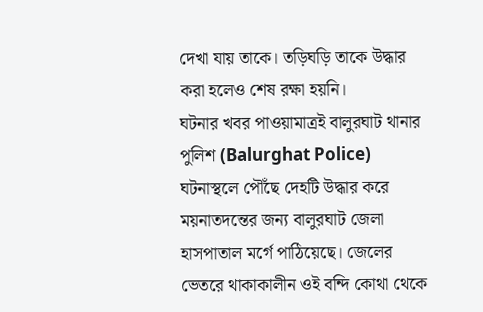দেখা যায় তাকে। তড়িঘড়ি তাকে উদ্ধার করা হলেও শেষ রক্ষা হয়নি।
ঘটনার খবর পাওয়ামাত্রই বালুরঘাট থানার পুলিশ (Balurghat Police) ঘটনাস্থলে পৌঁছে দেহটি উদ্ধার করে ময়নাতদন্তের জন্য বালুরঘাট জেলা হাসপাতাল মর্গে পাঠিয়েছে। জেলের ভেতরে থাকাকালীন ওই বন্দি কোথা থেকে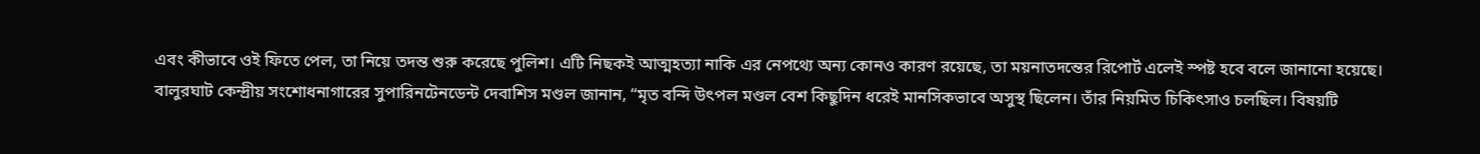এবং কীভাবে ওই ফিতে পেল, তা নিয়ে তদন্ত শুরু করেছে পুলিশ। এটি নিছকই আত্মহত্যা নাকি এর নেপথ্যে অন্য কোনও কারণ রয়েছে, তা ময়নাতদন্তের রিপোর্ট এলেই স্পষ্ট হবে বলে জানানো হয়েছে।
বালুরঘাট কেন্দ্রীয় সংশোধনাগারের সুপারিনটেনডেন্ট দেবাশিস মণ্ডল জানান, “মৃত বন্দি উৎপল মণ্ডল বেশ কিছুদিন ধরেই মানসিকভাবে অসুস্থ ছিলেন। তাঁর নিয়মিত চিকিৎসাও চলছিল। বিষয়টি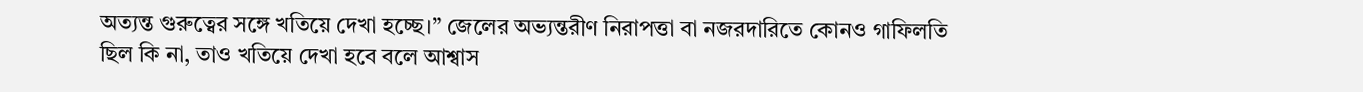অত্যন্ত গুরুত্বের সঙ্গে খতিয়ে দেখা হচ্ছে।” জেলের অভ্যন্তরীণ নিরাপত্তা বা নজরদারিতে কোনও গাফিলতি ছিল কি না, তাও খতিয়ে দেখা হবে বলে আশ্বাস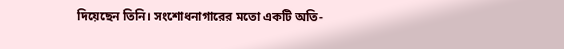দিয়েছেন তিনি। সংশোধনাগারের মতো একটি অতি-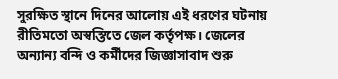সুরক্ষিত স্থানে দিনের আলোয় এই ধরণের ঘটনায় রীতিমতো অস্বস্তিতে জেল কর্তৃপক্ষ। জেলের অন্যান্য বন্দি ও কর্মীদের জিজ্ঞাসাবাদ শুরু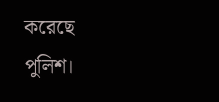করেছে পুলিশ।